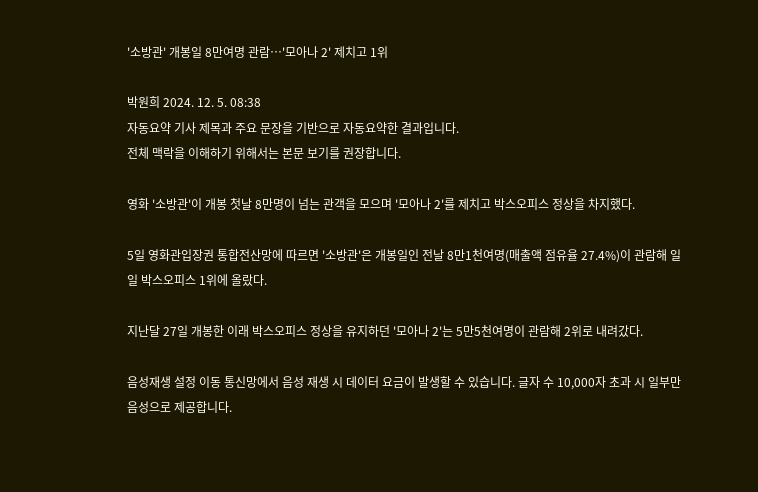'소방관' 개봉일 8만여명 관람…'모아나 2' 제치고 1위

박원희 2024. 12. 5. 08:38
자동요약 기사 제목과 주요 문장을 기반으로 자동요약한 결과입니다.
전체 맥락을 이해하기 위해서는 본문 보기를 권장합니다.

영화 '소방관'이 개봉 첫날 8만명이 넘는 관객을 모으며 '모아나 2'를 제치고 박스오피스 정상을 차지했다.

5일 영화관입장권 통합전산망에 따르면 '소방관'은 개봉일인 전날 8만1천여명(매출액 점유율 27.4%)이 관람해 일일 박스오피스 1위에 올랐다.

지난달 27일 개봉한 이래 박스오피스 정상을 유지하던 '모아나 2'는 5만5천여명이 관람해 2위로 내려갔다.

음성재생 설정 이동 통신망에서 음성 재생 시 데이터 요금이 발생할 수 있습니다. 글자 수 10,000자 초과 시 일부만 음성으로 제공합니다.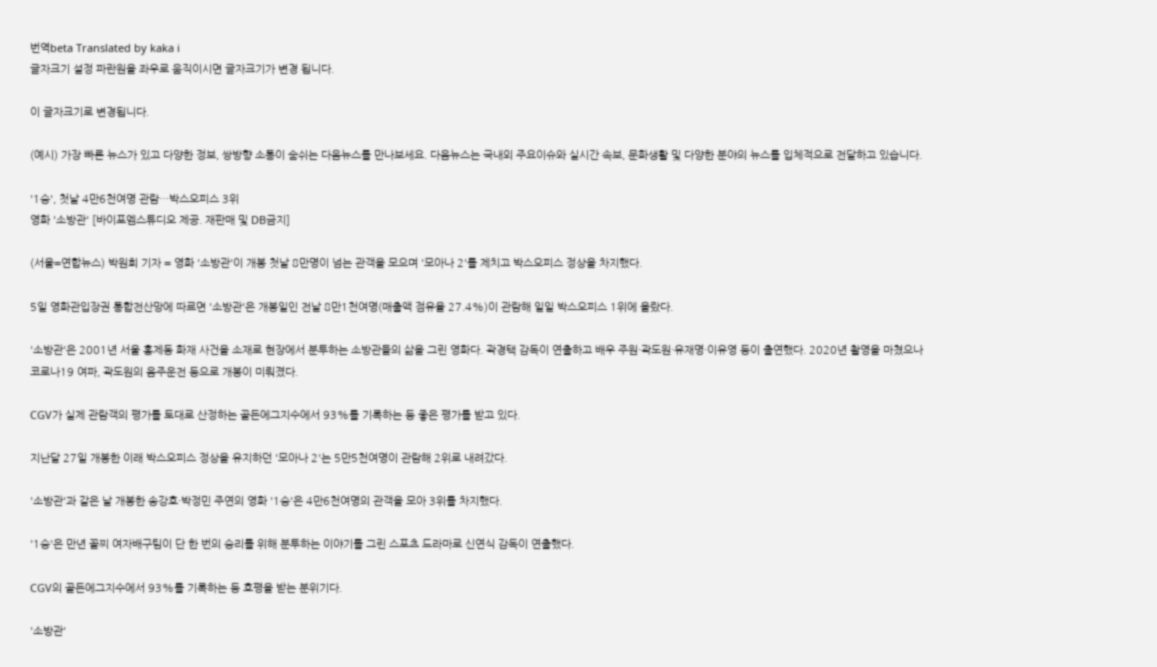번역beta Translated by kaka i
글자크기 설정 파란원을 좌우로 움직이시면 글자크기가 변경 됩니다.

이 글자크기로 변경됩니다.

(예시) 가장 빠른 뉴스가 있고 다양한 정보, 쌍방향 소통이 숨쉬는 다음뉴스를 만나보세요. 다음뉴스는 국내외 주요이슈와 실시간 속보, 문화생활 및 다양한 분야의 뉴스를 입체적으로 전달하고 있습니다.

'1승', 첫날 4만6천여명 관람…박스오피스 3위
영화 '소방관' [바이포엠스튜디오 제공. 재판매 및 DB금지]

(서울=연합뉴스) 박원희 기자 = 영화 '소방관'이 개봉 첫날 8만명이 넘는 관객을 모으며 '모아나 2'를 제치고 박스오피스 정상을 차지했다.

5일 영화관입장권 통합전산망에 따르면 '소방관'은 개봉일인 전날 8만1천여명(매출액 점유율 27.4%)이 관람해 일일 박스오피스 1위에 올랐다.

'소방관'은 2001년 서울 홍제동 화재 사건을 소재로 현장에서 분투하는 소방관들의 삶을 그린 영화다. 곽경택 감독이 연출하고 배우 주원·곽도원·유재명·이유영 등이 출연했다. 2020년 촬영을 마쳤으나 코로나19 여파, 곽도원의 음주운전 등으로 개봉이 미뤄졌다.

CGV가 실제 관람객의 평가를 토대로 산정하는 골든에그지수에서 93%를 기록하는 등 좋은 평가를 받고 있다.

지난달 27일 개봉한 이래 박스오피스 정상을 유지하던 '모아나 2'는 5만5천여명이 관람해 2위로 내려갔다.

'소방관'과 같은 날 개봉한 송강호·박정민 주연의 영화 '1승'은 4만6천여명의 관객을 모아 3위를 차지했다.

'1승'은 만년 꼴찌 여자배구팀이 단 한 번의 승리를 위해 분투하는 이야기를 그린 스포츠 드라마로 신연식 감독이 연출했다.

CGV의 골든에그지수에서 93%를 기록하는 등 호평을 받는 분위기다.

'소방관'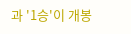과 '1승'이 개봉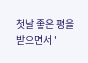첫날 좋은 평을 받으면서 '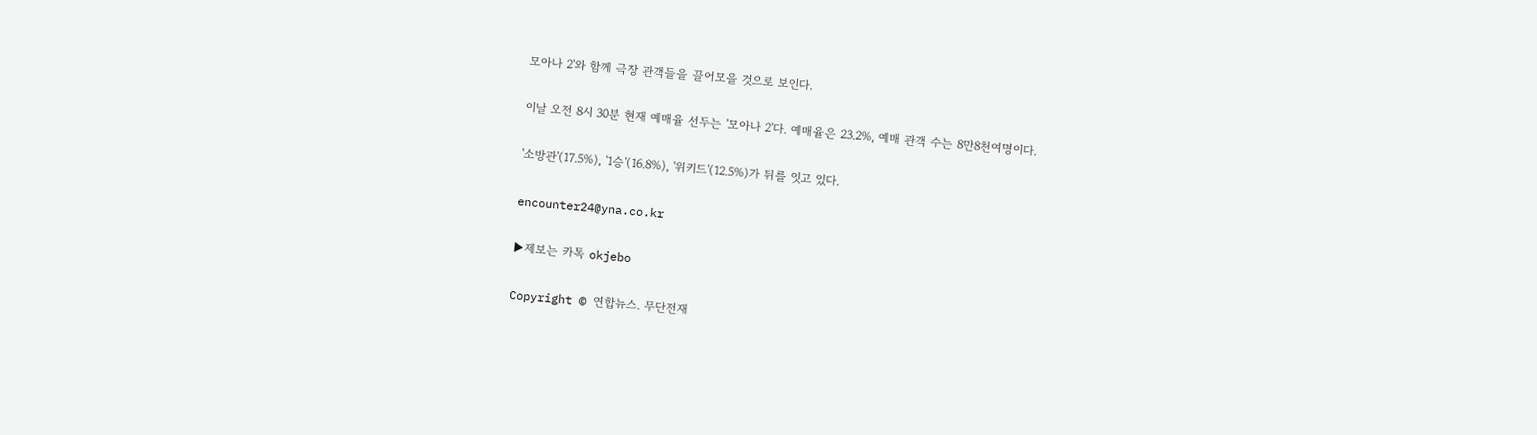모아나 2'와 함께 극장 관객들을 끌어모을 것으로 보인다.

이날 오전 8시 30분 현재 예매율 선두는 '모아나 2'다. 예매율은 23.2%, 예매 관객 수는 8만8천여명이다.

'소방관'(17.5%), '1승'(16.8%), '위키드'(12.5%)가 뒤를 잇고 있다.

encounter24@yna.co.kr

▶제보는 카톡 okjebo

Copyright © 연합뉴스. 무단전재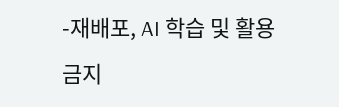-재배포, AI 학습 및 활용 금지